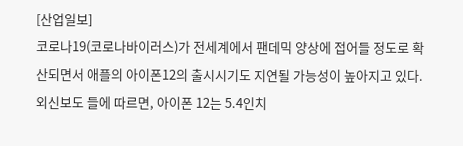[산업일보]
코로나19(코로나바이러스)가 전세계에서 팬데믹 양상에 접어들 정도로 확산되면서 애플의 아이폰12의 출시시기도 지연될 가능성이 높아지고 있다.
외신보도 들에 따르면, 아이폰 12는 5.4인치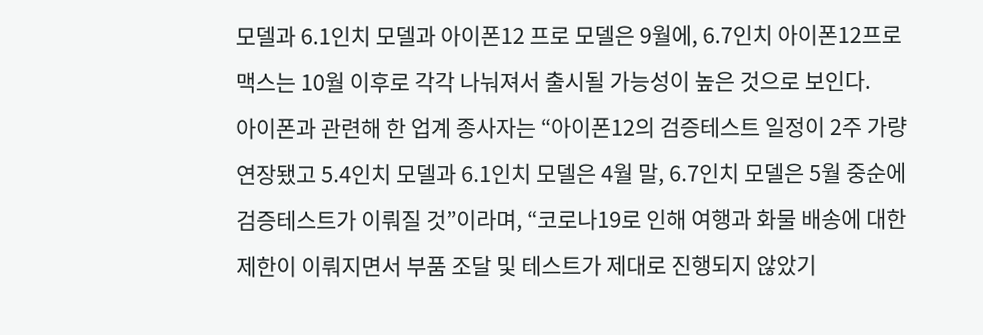모델과 6.1인치 모델과 아이폰12 프로 모델은 9월에, 6.7인치 아이폰12프로 맥스는 10월 이후로 각각 나눠져서 출시될 가능성이 높은 것으로 보인다.
아이폰과 관련해 한 업계 종사자는 “아이폰12의 검증테스트 일정이 2주 가량 연장됐고 5.4인치 모델과 6.1인치 모델은 4월 말, 6.7인치 모델은 5월 중순에 검증테스트가 이뤄질 것”이라며, “코로나19로 인해 여행과 화물 배송에 대한 제한이 이뤄지면서 부품 조달 및 테스트가 제대로 진행되지 않았기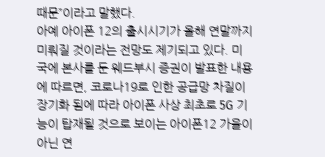때문”이라고 말했다.
아예 아이폰 12의 출시시기가 올해 연말까지 미뤄질 것이라는 전망도 제기되고 있다. 미국에 본사를 둔 웨드부시 증권이 발표한 내용에 따르면, 코로나19로 인한 공급망 차질이 장기화 됨에 따라 아이폰 사상 최초로 5G 기능이 탑재될 것으로 보이는 아이폰12 가을이 아닌 연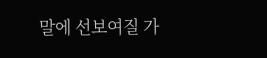말에 선보여질 가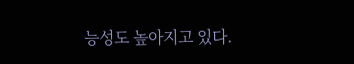능성도 높아지고 있다.